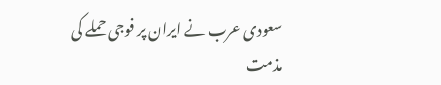سعودی عرب نے ایران پر فوجی حملے کی مذمت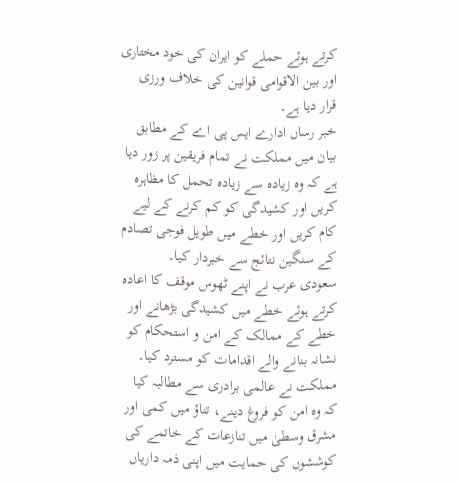کرتے ہوئے حملے کو ایران کی خود مختاری اور بین الاقوامی قوانین کی خلاف ورزی قرار دیا ہے۔
خبر رساں ادارے ایس پی اے کے مطابق بیان میں مملکت نے تمام فریقین پر زور دیا ہے کہ وہ زیادہ سے زیادہ تحمل کا مظاہرہ کریں اور کشیدگی کو کم کرنے کے لیے کام کریں اور خطے میں طویل فوجی تصادم کے سنگین نتائج سے خبردار کیا۔
سعودی عرب نے اپنے ٹھوس موقف کا اعادہ کرتے ہوئے خطے میں کشیدگی بڑھانے اور خطے کے ممالک کے امن و استحکام کو نشانہ بنانے والے اقدامات کو مسترد کیا۔
مملکت نے عالمی برادری سے مطالبہ کیا کہ وہ امن کو فروغ دینے، تناؤ میں کمی اور مشرق وسطیٰ میں تنازعات کے خاتمے کی کوششوں کی حمایت میں اپنی ذمہ داریاں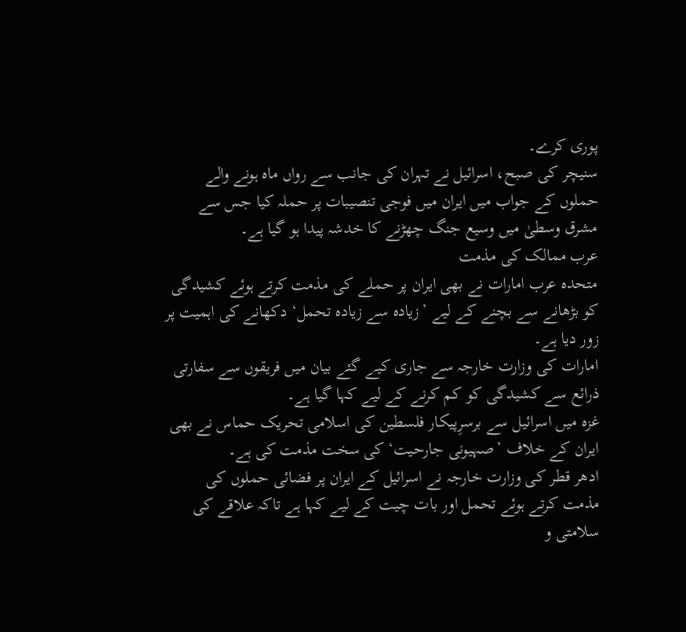پوری کرے۔
سنیچر کی صبح، اسرائیل نے تہران کی جانب سے رواں ماہ ہونے والے حملوں کے جواب میں ایران میں فوجی تنصیبات پر حملہ کیا جس سے مشرق وسطیٰ میں وسیع جنگ چھڑنے کا خدشہ پیدا ہو گیا ہے۔
عرب ممالک کی مذمت
متحدہ عرب امارات نے بھی ایران پر حملے کی مذمت کرتے ہوئے کشیدگی کو بڑھانے سے بچنے کے لیے ’زیادہ سے زیادہ تحمل‘ دکھانے کی اہمیت پر زور دیا ہے۔
امارات کی وزارت خارجہ سے جاری کیے گئے بیان میں فریقوں سے سفارتی ذرائع سے کشیدگی کو کم کرنے کے لیے کہا گیا ہے۔
غزہ میں اسرائیل سے برسرِپیکار فلسطین کی اسلامی تحریک حماس نے بھی ایران کے خلاف ’صہیونی جارحیت‘ کی سخت مذمت کی ہے۔
ادھر قطر کی وزارت خارجہ نے اسرائیل کے ایران پر فضائی حملوں کی مذمت کرتے ہوئے تحمل اور بات چیت کے لیے کہا ہے تاکہ علاقے کی سلامتی و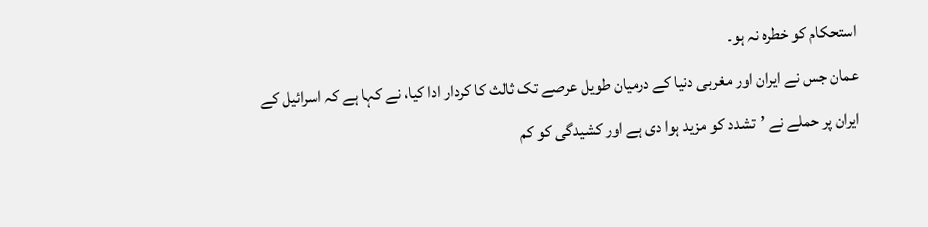استحکام کو خطرہ نہ ہو۔
عمان جس نے ایران اور مغربی دنیا کے درمیان طویل عرصے تک ثالث کا کردار ادا کیا، نے کہا ہے کہ اسرائیل کے ایران پر حملے نے ’تشدد کو مزید ہوا دی ہے اور کشیدگی کو کم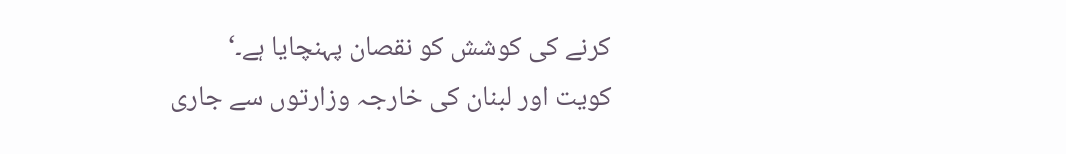کرنے کی کوشش کو نقصان پہنچایا ہے۔‘
کویت اور لبنان کی خارجہ وزارتوں سے جاری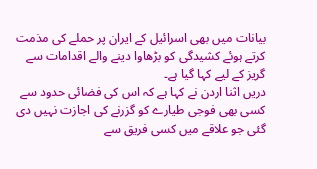بیانات میں بھی اسرائیل کے ایران پر حملے کی مذمت کرتے ہوئے کشیدگی کو بڑھاوا دینے والے اقدامات سے گریز کے لیے کہا گیا ہے۔
دریں اثنا اردن نے کہا ہے کہ اس کی فضائی حدود سے کسی بھی فوجی طیارے کو گزرنے کی اجازت نہیں دی گئی جو علاقے میں کسی فریق سے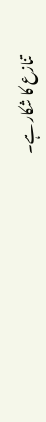تنازع کا شکار ہے۔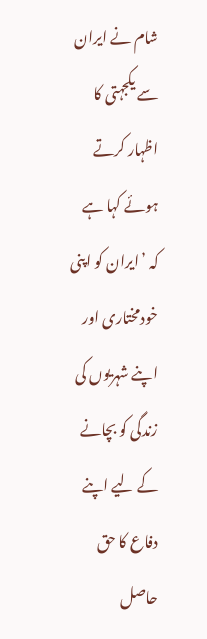شام نے ایران سے یکجہتی کا اظہار کرتے ہوئے کہا ہے کہ ’ایران کو اپنی خودمختاری اور اپنے شہریوں کی زندگی کو بچانے کے لیے اپنے دفاع کا حق حاصل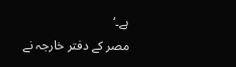ہے۔‘
مصر کے دفتر خارجہ نے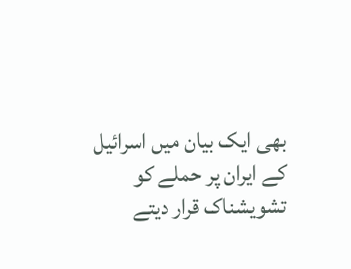بھی ایک بیان میں اسرائیل کے ایران پر حملے کو تشویشناک قرار دیتے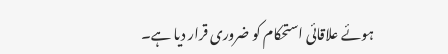ہوئے علاقائی استحکام کو ضروری قرار دیا ہے۔